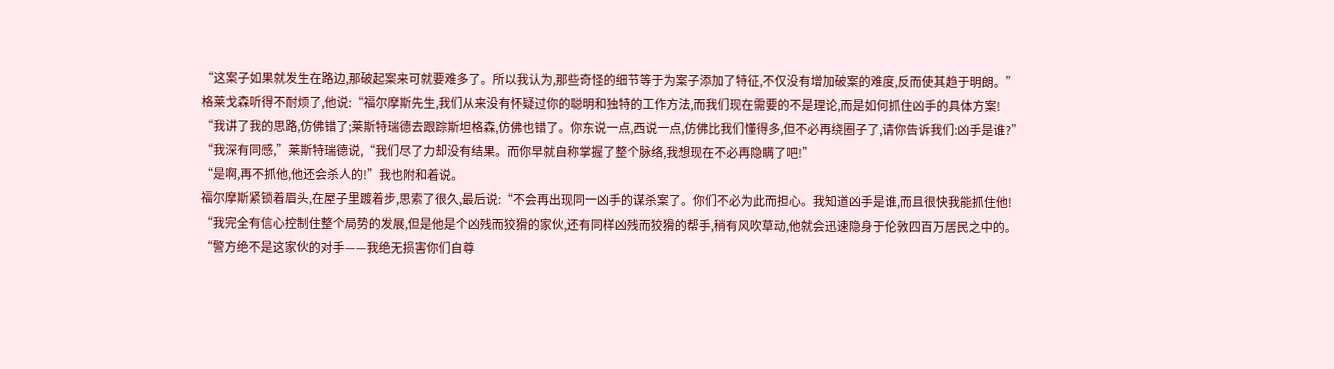“这案子如果就发生在路边,那破起案来可就要难多了。所以我认为,那些奇怪的细节等于为案子添加了特征,不仅没有增加破案的难度,反而使其趋于明朗。”
格莱戈森听得不耐烦了,他说:“福尔摩斯先生,我们从来没有怀疑过你的聪明和独特的工作方法,而我们现在需要的不是理论,而是如何抓住凶手的具体方案!
“我讲了我的思路,仿佛错了;莱斯特瑞德去跟踪斯坦格森,仿佛也错了。你东说一点,西说一点,仿佛比我们懂得多,但不必再绕圈子了,请你告诉我们:凶手是谁?”
“我深有同感,”莱斯特瑞德说,“我们尽了力却没有结果。而你早就自称掌握了整个脉络,我想现在不必再隐瞒了吧!”
“是啊,再不抓他,他还会杀人的!”我也附和着说。
福尔摩斯紧锁着眉头,在屋子里踱着步,思索了很久,最后说:“不会再出现同一凶手的谋杀案了。你们不必为此而担心。我知道凶手是谁,而且很快我能抓住他!
“我完全有信心控制住整个局势的发展,但是他是个凶残而狡猾的家伙,还有同样凶残而狡猾的帮手,稍有风吹草动,他就会迅速隐身于伦敦四百万居民之中的。
“警方绝不是这家伙的对手——我绝无损害你们自尊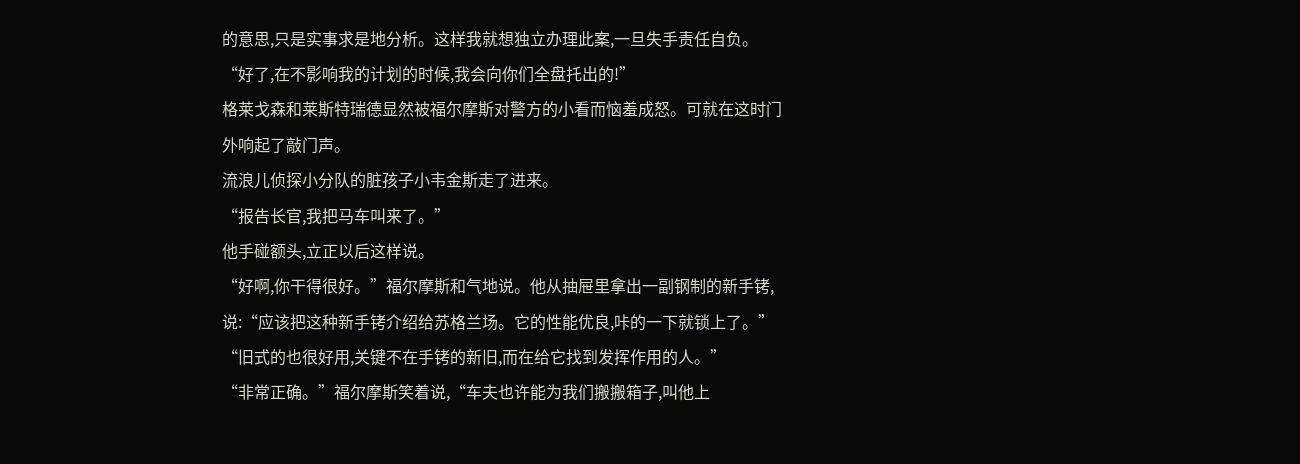的意思,只是实事求是地分析。这样我就想独立办理此案,一旦失手责任自负。
“好了,在不影响我的计划的时候,我会向你们全盘托出的!”
格莱戈森和莱斯特瑞德显然被福尔摩斯对警方的小看而恼羞成怒。可就在这时门外响起了敲门声。
流浪儿侦探小分队的脏孩子小韦金斯走了进来。
“报告长官,我把马车叫来了。”
他手碰额头,立正以后这样说。
“好啊,你干得很好。”福尔摩斯和气地说。他从抽屉里拿出一副钢制的新手铐,说:“应该把这种新手铐介绍给苏格兰场。它的性能优良,咔的一下就锁上了。”
“旧式的也很好用,关键不在手铐的新旧,而在给它找到发挥作用的人。”
“非常正确。”福尔摩斯笑着说,“车夫也许能为我们搬搬箱子,叫他上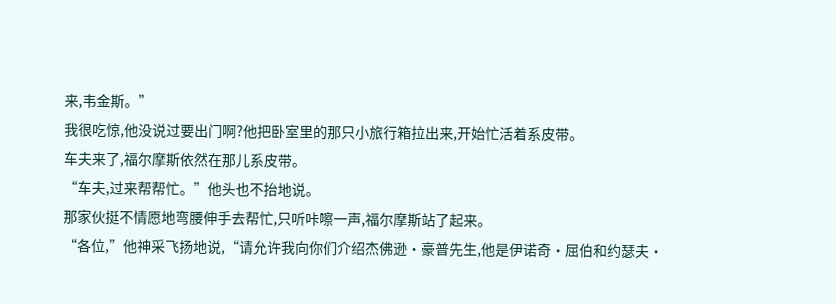来,韦金斯。”
我很吃惊,他没说过要出门啊?他把卧室里的那只小旅行箱拉出来,开始忙活着系皮带。
车夫来了,福尔摩斯依然在那儿系皮带。
“车夫,过来帮帮忙。”他头也不抬地说。
那家伙挺不情愿地弯腰伸手去帮忙,只听咔嚓一声,福尔摩斯站了起来。
“各位,”他神采飞扬地说,“请允许我向你们介绍杰佛逊·豪普先生,他是伊诺奇·屈伯和约瑟夫·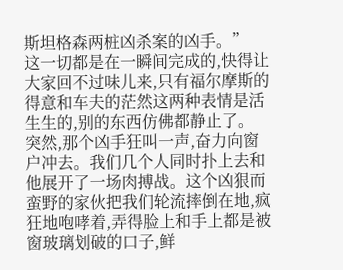斯坦格森两桩凶杀案的凶手。”
这一切都是在一瞬间完成的,快得让大家回不过味儿来,只有福尔摩斯的得意和车夫的茫然这两种表情是活生生的,别的东西仿佛都静止了。
突然,那个凶手狂叫一声,奋力向窗户冲去。我们几个人同时扑上去和他展开了一场肉搏战。这个凶狠而蛮野的家伙把我们轮流摔倒在地,疯狂地咆哮着,弄得脸上和手上都是被窗玻璃划破的口子,鲜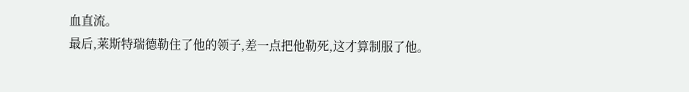血直流。
最后,莱斯特瑞德勒住了他的领子,差一点把他勒死,这才算制服了他。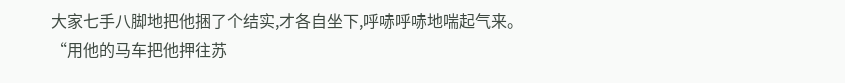大家七手八脚地把他捆了个结实,才各自坐下,呼哧呼哧地喘起气来。
“用他的马车把他押往苏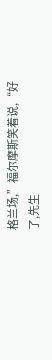格兰场,”福尔摩斯笑着说,“好了,先生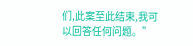们,此案至此结束,我可以回答任何问题。”